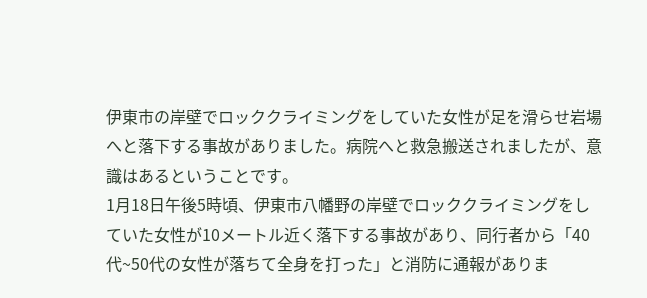伊東市の岸壁でロッククライミングをしていた女性が足を滑らせ岩場へと落下する事故がありました。病院へと救急搬送されましたが、意識はあるということです。
1月18日午後5時頃、伊東市八幡野の岸壁でロッククライミングをしていた女性が10メートル近く落下する事故があり、同行者から「40代~50代の女性が落ちて全身を打った」と消防に通報がありま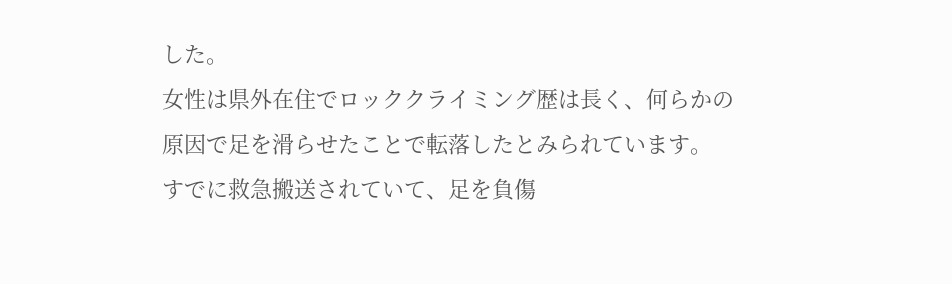した。
女性は県外在住でロッククライミング歴は長く、何らかの原因で足を滑らせたことで転落したとみられています。
すでに救急搬送されていて、足を負傷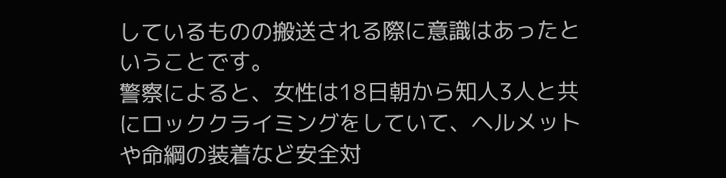しているものの搬送される際に意識はあったということです。
警察によると、女性は18日朝から知人3人と共にロッククライミングをしていて、ヘルメットや命綱の装着など安全対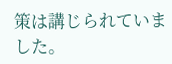策は講じられていました。